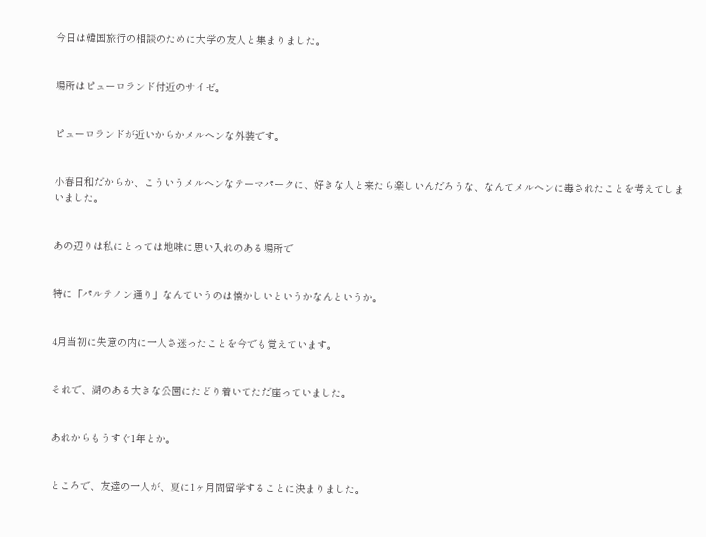今日は韓国旅行の相談のために大学の友人と集まりました。


場所はピューロランド付近のサイゼ。


ピューロランドが近いからかメルヘンな外装です。


小春日和だからか、こういうメルヘンなテーマパークに、好きな人と来たら楽しいんだろうな、なんてメルヘンに毒されたことを考えてしまいました。


あの辺りは私にとっては地味に思い入れのある場所で


特に「パルテノン通り」なんていうのは懐かしいというかなんというか。


4月当初に失意の内に一人さ迷ったことを今でも覚えています。


それで、湖のある大きな公園にたどり着いてただ座っていました。


あれからもうすぐ1年とか。


ところで、友達の一人が、夏に1ヶ月間留学することに決まりました。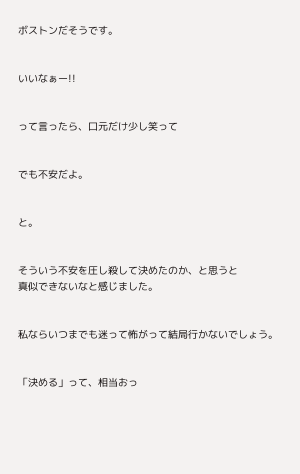ボストンだそうです。


いいなぁー!!


って言ったら、口元だけ少し笑って


でも不安だよ。


と。


そういう不安を圧し殺して決めたのか、と思うと
真似できないなと感じました。


私ならいつまでも迷って怖がって結局行かないでしょう。


「決める」って、相当おっ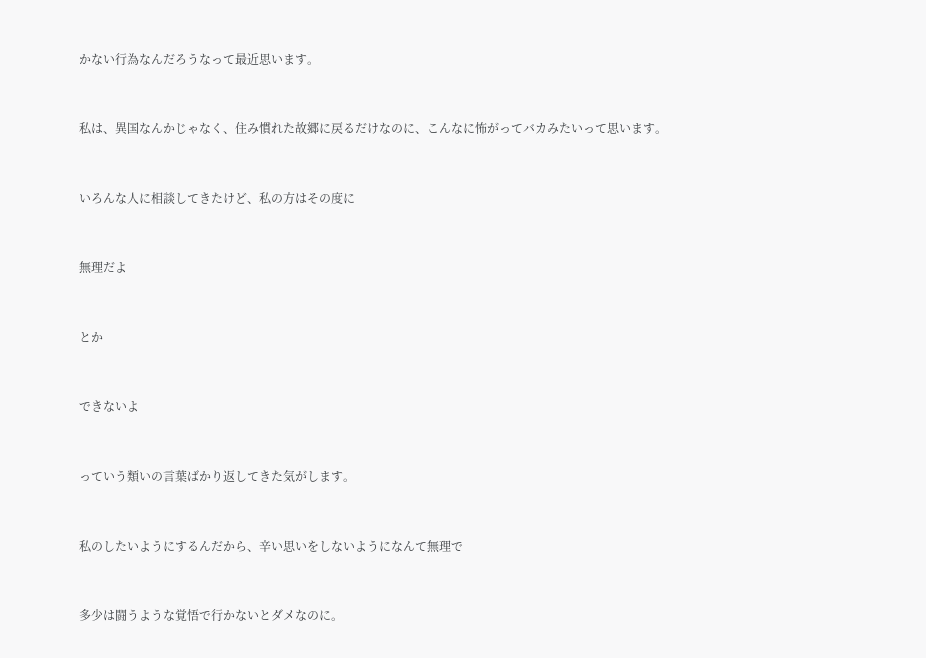かない行為なんだろうなって最近思います。


私は、異国なんかじゃなく、住み慣れた故郷に戻るだけなのに、こんなに怖がってバカみたいって思います。


いろんな人に相談してきたけど、私の方はその度に


無理だよ


とか


できないよ


っていう類いの言葉ばかり返してきた気がします。


私のしたいようにするんだから、辛い思いをしないようになんて無理で


多少は闘うような覚悟で行かないとダメなのに。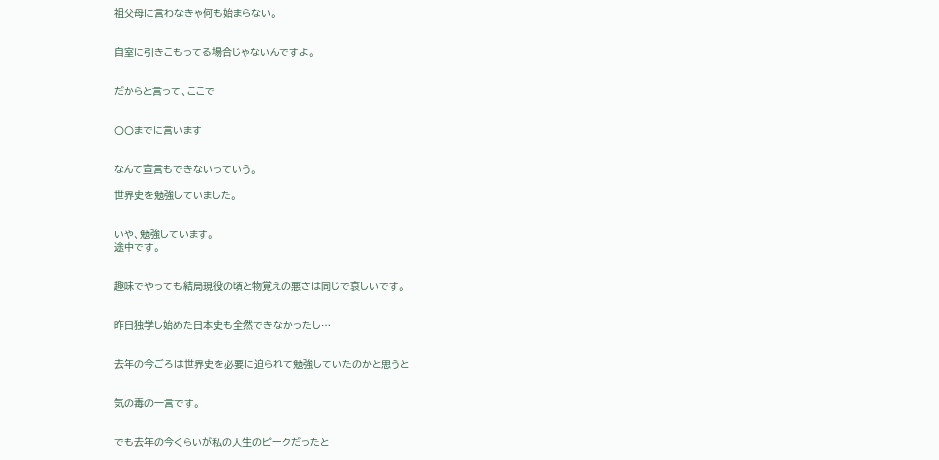祖父母に言わなきゃ何も始まらない。


自室に引きこもってる場合じゃないんですよ。


だからと言って、ここで


〇〇までに言います


なんて宣言もできないっていう。

世界史を勉強していました。


いや、勉強しています。
途中です。


趣味でやっても結局現役の頃と物覚えの悪さは同じで哀しいです。


昨日独学し始めた日本史も全然できなかったし…


去年の今ごろは世界史を必要に迫られて勉強していたのかと思うと


気の毒の一言です。


でも去年の今くらいが私の人生のピークだったと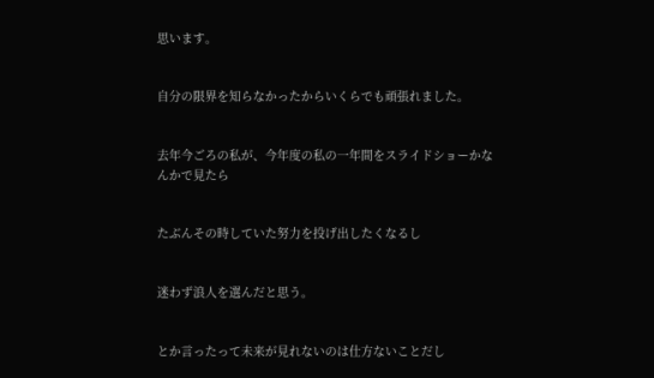思います。


自分の限界を知らなかったからいくらでも頑張れました。


去年今ごろの私が、今年度の私の一年間をスライドショーかなんかで見たら


たぶんその時していた努力を投げ出したくなるし


迷わず浪人を選んだと思う。


とか言ったって未来が見れないのは仕方ないことだし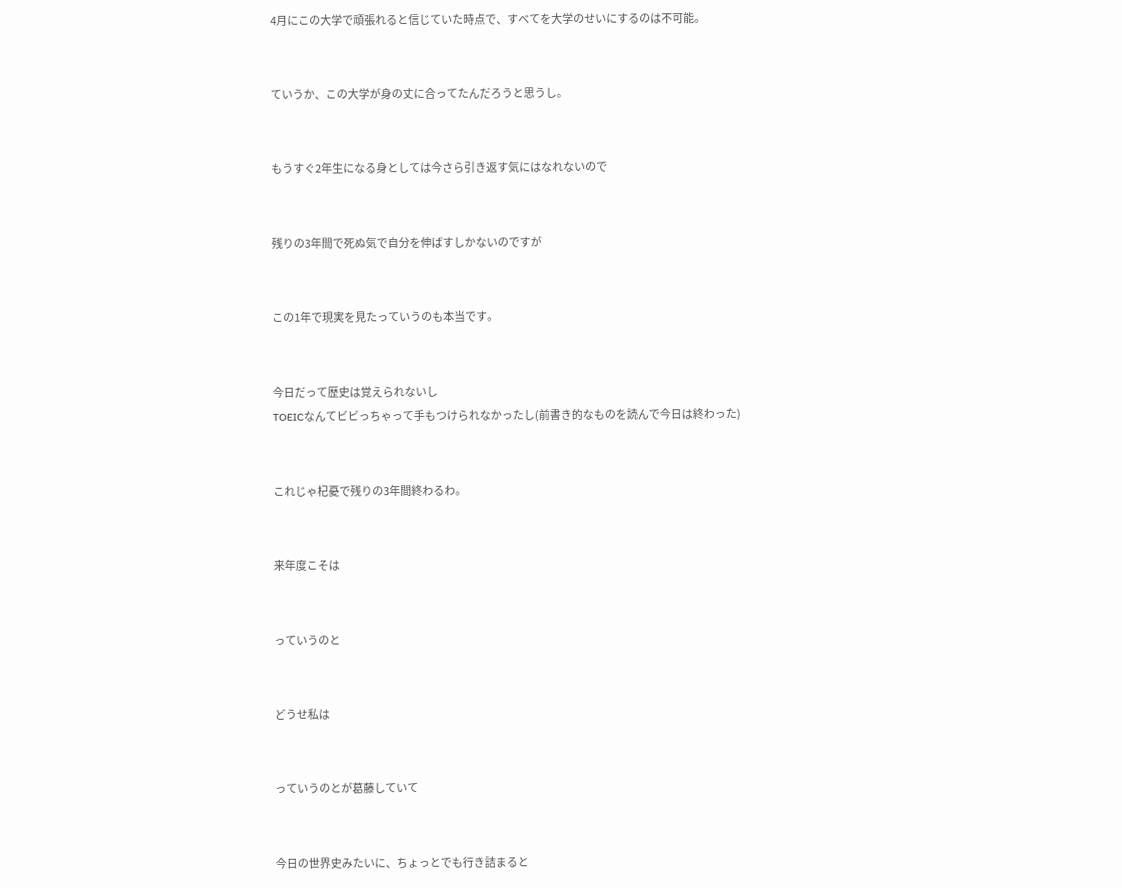4月にこの大学で頑張れると信じていた時点で、すべてを大学のせいにするのは不可能。


ていうか、この大学が身の丈に合ってたんだろうと思うし。


もうすぐ2年生になる身としては今さら引き返す気にはなれないので


残りの3年間で死ぬ気で自分を伸ばすしかないのですが


この1年で現実を見たっていうのも本当です。


今日だって歴史は覚えられないし
TOEICなんてビビっちゃって手もつけられなかったし(前書き的なものを読んで今日は終わった)


これじゃ杞憂で残りの3年間終わるわ。


来年度こそは


っていうのと


どうせ私は


っていうのとが葛藤していて


今日の世界史みたいに、ちょっとでも行き詰まると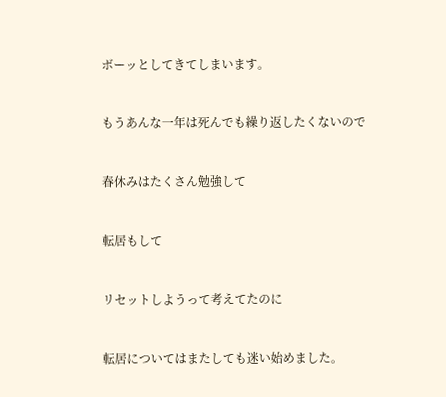ボーッとしてきてしまいます。


もうあんな一年は死んでも繰り返したくないので


春休みはたくさん勉強して


転居もして


リセットしようって考えてたのに


転居についてはまたしても迷い始めました。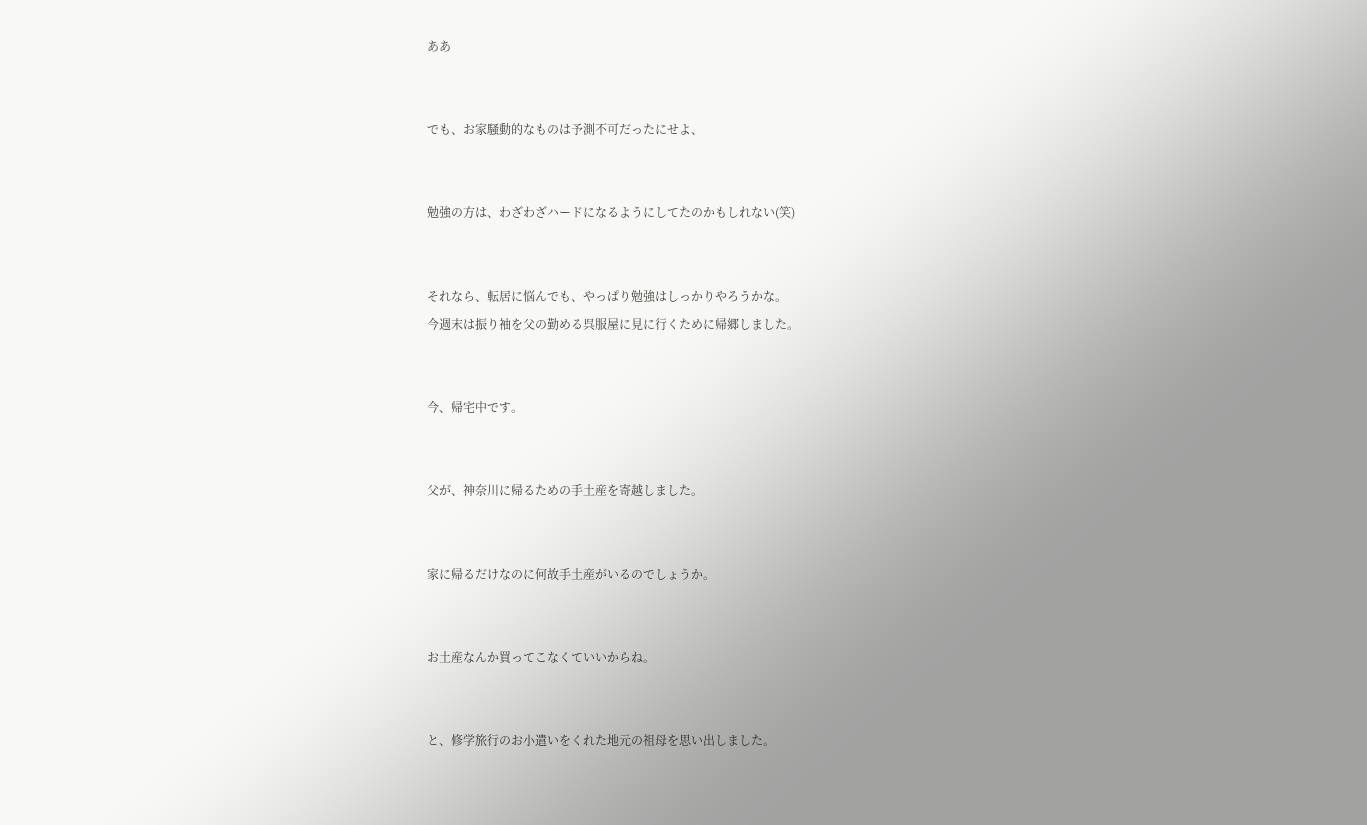ああ


でも、お家騒動的なものは予測不可だったにせよ、


勉強の方は、わざわざハードになるようにしてたのかもしれない(笑)


それなら、転居に悩んでも、やっぱり勉強はしっかりやろうかな。
今週末は振り袖を父の勤める呉服屋に見に行くために帰郷しました。


今、帰宅中です。


父が、神奈川に帰るための手土産を寄越しました。


家に帰るだけなのに何故手土産がいるのでしょうか。


お土産なんか買ってこなくていいからね。


と、修学旅行のお小遣いをくれた地元の祖母を思い出しました。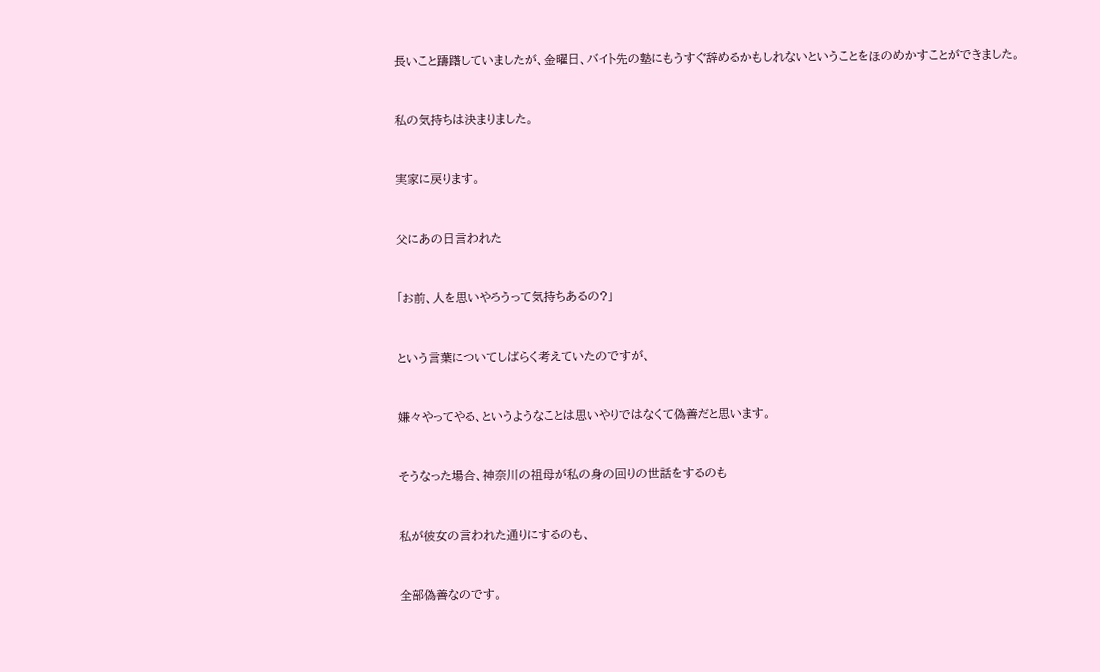長いこと躊躇していましたが、金曜日、バイト先の塾にもうすぐ辞めるかもしれないということをほのめかすことができました。


私の気持ちは決まりました。


実家に戻ります。


父にあの日言われた


「お前、人を思いやろうって気持ちあるの?」


という言葉についてしばらく考えていたのですが、


嫌々やってやる、というようなことは思いやりではなくて偽善だと思います。


そうなった場合、神奈川の祖母が私の身の回りの世話をするのも


私が彼女の言われた通りにするのも、


全部偽善なのです。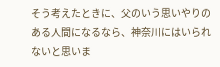そう考えたときに、父のいう思いやりのある人間になるなら、神奈川にはいられないと思いま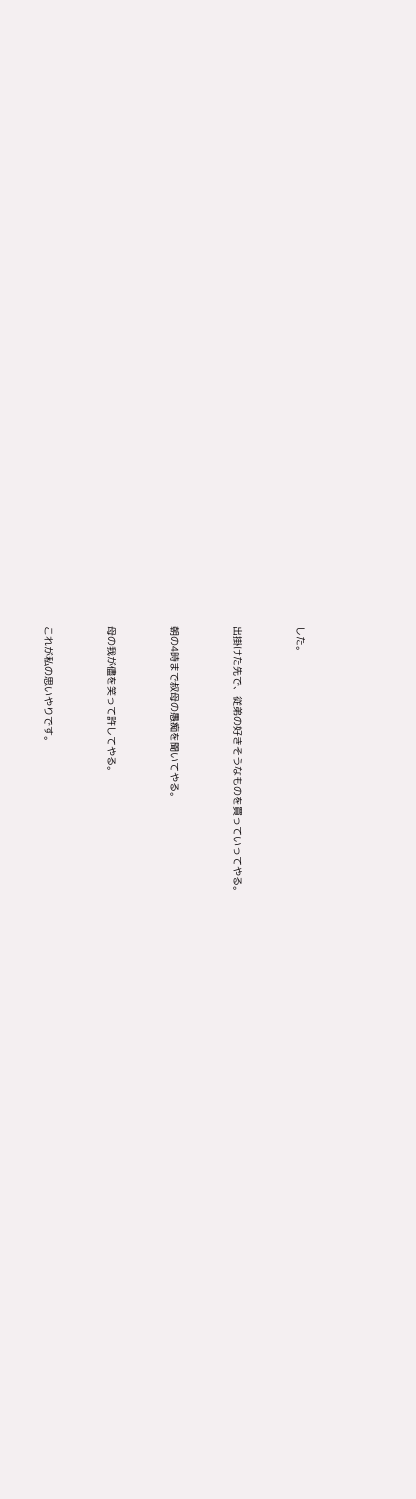した。


出掛けた先で、従弟の好きそうなものを買っていってやる。


朝の4時まで叔母の愚痴を聞いてやる。


母の我が儘を笑って許してやる。


これが私の思いやりです。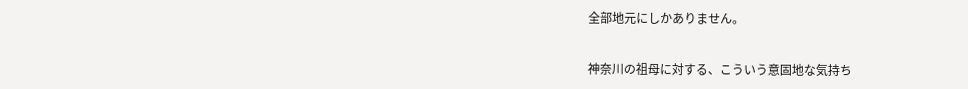全部地元にしかありません。


神奈川の祖母に対する、こういう意固地な気持ち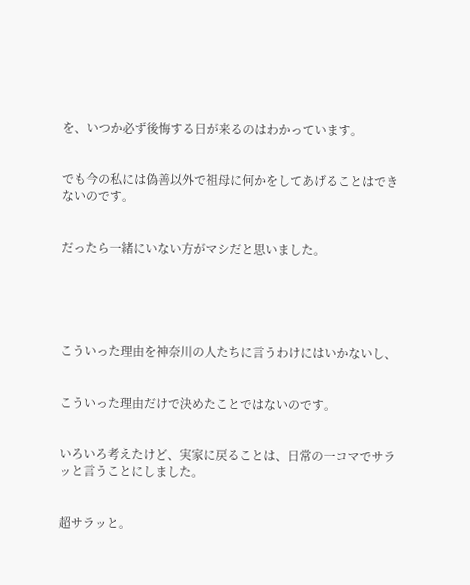を、いつか必ず後悔する日が来るのはわかっています。


でも今の私には偽善以外で祖母に何かをしてあげることはできないのです。


だったら一緒にいない方がマシだと思いました。





こういった理由を神奈川の人たちに言うわけにはいかないし、


こういった理由だけで決めたことではないのです。


いろいろ考えたけど、実家に戻ることは、日常の一コマでサラッと言うことにしました。


超サラッと。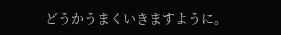どうかうまくいきますように。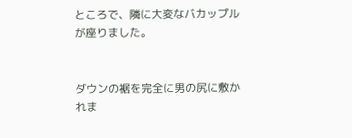ところで、隣に大変なバカップルが座りました。


ダウンの裾を完全に男の尻に敷かれま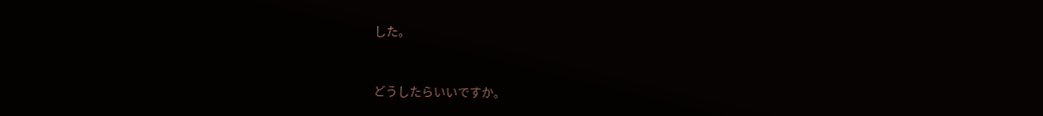した。


どうしたらいいですか。